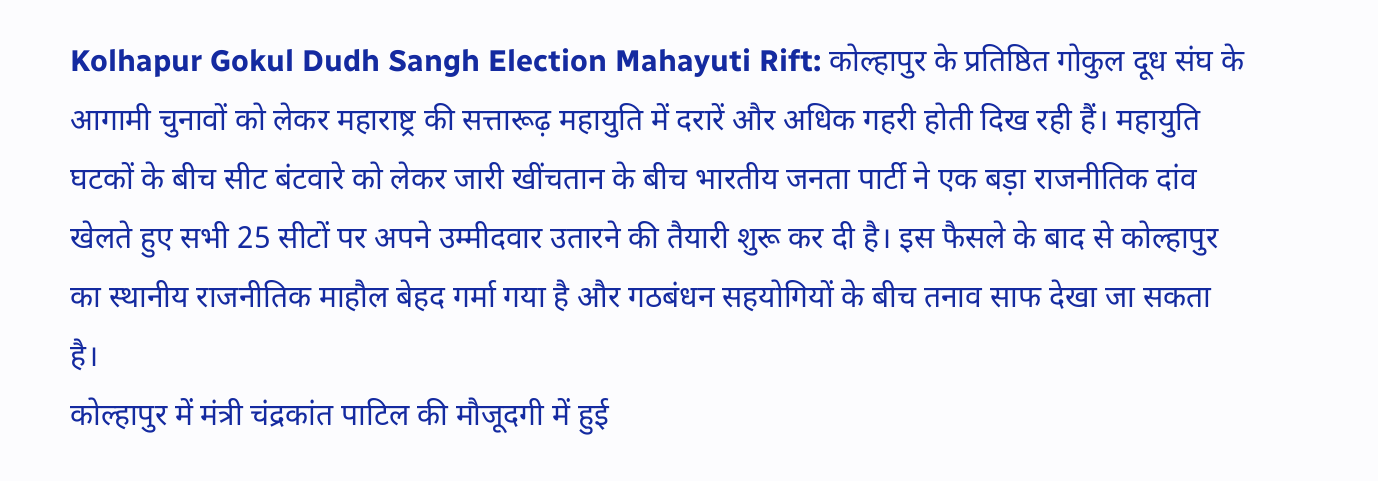Kolhapur Gokul Dudh Sangh Election Mahayuti Rift: कोल्हापुर के प्रतिष्ठित गोकुल दूध संघ के आगामी चुनावों को लेकर महाराष्ट्र की सत्तारूढ़ महायुति में दरारें और अधिक गहरी होती दिख रही हैं। महायुति घटकों के बीच सीट बंटवारे को लेकर जारी खींचतान के बीच भारतीय जनता पार्टी ने एक बड़ा राजनीतिक दांव खेलते हुए सभी 25 सीटों पर अपने उम्मीदवार उतारने की तैयारी शुरू कर दी है। इस फैसले के बाद से कोल्हापुर का स्थानीय राजनीतिक माहौल बेहद गर्मा गया है और गठबंधन सहयोगियों के बीच तनाव साफ देखा जा सकता है।
कोल्हापुर में मंत्री चंद्रकांत पाटिल की मौजूदगी में हुई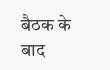बैठक के बाद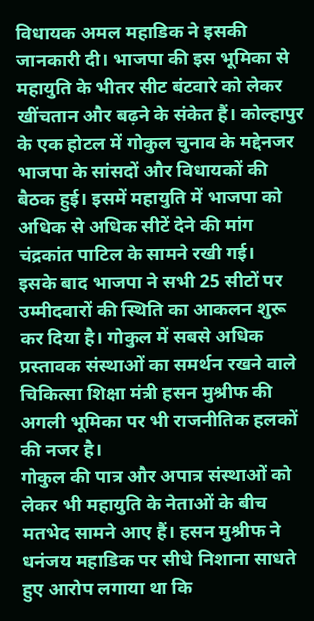विधायक अमल महाडिक ने इसकी जानकारी दी। भाजपा की इस भूमिका से महायुति के भीतर सीट बंटवारे को लेकर खींचतान और बढ़ने के संकेत हैं। कोल्हापुर के एक होटल में गोकुल चुनाव के मद्देनजर भाजपा के सांसदों और विधायकों की बैठक हुई। इसमें महायुति में भाजपा को अधिक से अधिक सीटें देने की मांग चंद्रकांत पाटिल के सामने रखी गई।
इसके बाद भाजपा ने सभी 25 सीटों पर उम्मीदवारों की स्थिति का आकलन शुरू कर दिया है। गोकुल में सबसे अधिक प्रस्तावक संस्थाओं का समर्थन रखने वाले चिकित्सा शिक्षा मंत्री हसन मुश्रीफ की अगली भूमिका पर भी राजनीतिक हलकों की नजर है।
गोकुल की पात्र और अपात्र संस्थाओं को लेकर भी महायुति के नेताओं के बीच मतभेद सामने आए हैं। हसन मुश्रीफ ने धनंजय महाडिक पर सीधे निशाना साधते हुए आरोप लगाया था कि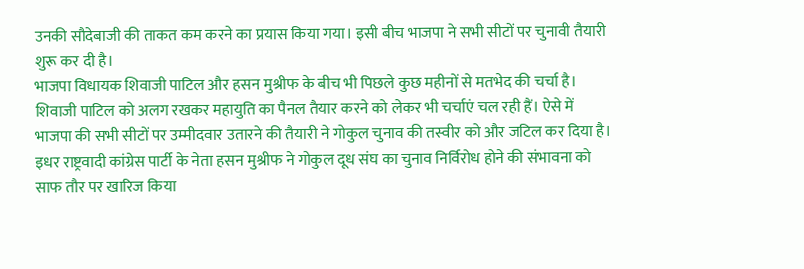उनकी सौदेबाजी की ताकत कम करने का प्रयास किया गया। इसी बीच भाजपा ने सभी सीटों पर चुनावी तैयारी शुरू कर दी है।
भाजपा विधायक शिवाजी पाटिल और हसन मुश्रीफ के बीच भी पिछले कुछ महीनों से मतभेद की चर्चा है। शिवाजी पाटिल को अलग रखकर महायुति का पैनल तैयार करने को लेकर भी चर्चाएं चल रही हैं। ऐसे में भाजपा की सभी सीटों पर उम्मीदवार उतारने की तैयारी ने गोकुल चुनाव की तस्वीर को और जटिल कर दिया है।
इधर राष्ट्रवादी कांग्रेस पार्टी के नेता हसन मुश्रीफ ने गोकुल दूध संघ का चुनाव निर्विरोध होने की संभावना को साफ तौर पर खारिज किया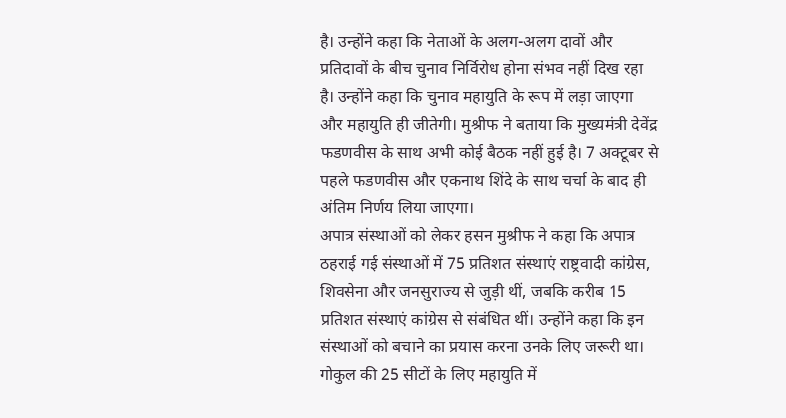है। उन्होंने कहा कि नेताओं के अलग-अलग दावों और प्रतिदावों के बीच चुनाव निर्विरोध होना संभव नहीं दिख रहा है। उन्होंने कहा कि चुनाव महायुति के रूप में लड़ा जाएगा और महायुति ही जीतेगी। मुश्रीफ ने बताया कि मुख्यमंत्री देवेंद्र फडणवीस के साथ अभी कोई बैठक नहीं हुई है। 7 अक्टूबर से पहले फडणवीस और एकनाथ शिंदे के साथ चर्चा के बाद ही अंतिम निर्णय लिया जाएगा।
अपात्र संस्थाओं को लेकर हसन मुश्रीफ ने कहा कि अपात्र ठहराई गई संस्थाओं में 75 प्रतिशत संस्थाएं राष्ट्रवादी कांग्रेस, शिवसेना और जनसुराज्य से जुड़ी थीं, जबकि करीब 15 प्रतिशत संस्थाएं कांग्रेस से संबंधित थीं। उन्होंने कहा कि इन संस्थाओं को बचाने का प्रयास करना उनके लिए जरूरी था।
गोकुल की 25 सीटों के लिए महायुति में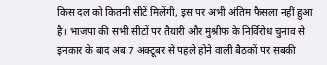किस दल को कितनी सीटें मिलेंगी, इस पर अभी अंतिम फैसला नहीं हुआ है। भाजपा की सभी सीटों पर तैयारी और मुश्रीफ के निर्विरोध चुनाव से इनकार के बाद अब 7 अक्टूबर से पहले होने वाली बैठकों पर सबकी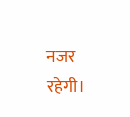नजर रहेगी।